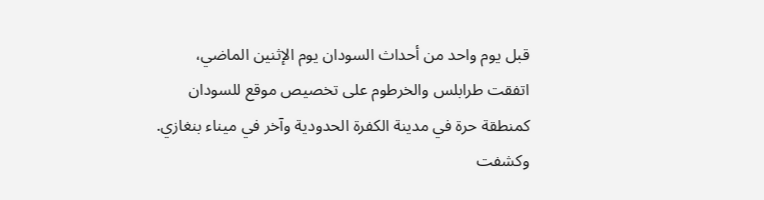قبل يوم واحد من أحداث السودان يوم الإثنين الماضي، اتفقت طرابلس والخرطوم على تخصيص موقع للسودان كمنطقة حرة في مدينة الكفرة الحدودية وآخر في ميناء بنغازي.
وكشفت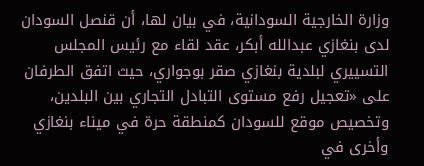وزارة الخارجية السودانية، في بيان لها، أن قنصل السودان لدى بنغازي عبدالله أبكر، عقد لقاء مع رئيس المجلس التسييري لبلدية بنغازي صقر بوجواري، حيث اتفق الطرفان على «تعجيل رفع مستوى التبادل التجاري بين البلدين، وتخصيص موقع للسودان كمنطقة حرة في ميناء بنغازي وأخرى في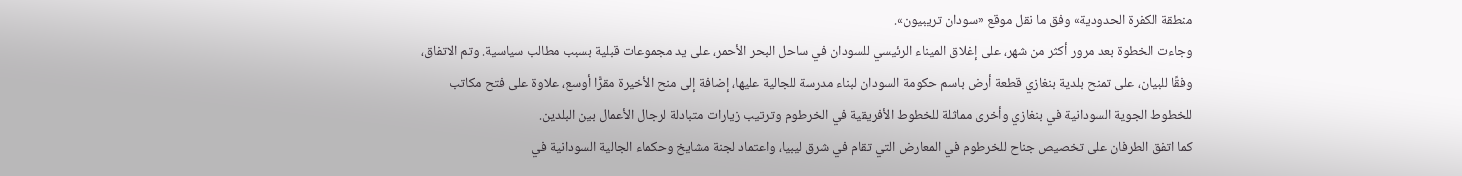منطقة الكفرة الحدودية» وفق ما نقل موقع «سودان تريبيون».
وجاءت الخطوة بعد مرور أكثر من شهر، على إغلاق الميناء الرئيسي للسودان في ساحل البحر الأحمر، على يد مجموعات قبلية بسبب مطالب سياسية. وتم الاتفاق، وفقًا للبيان، على تمنح بلدية بنغازي قطعة أرض باسم حكومة السودان لبناء مدرسة للجالية عليها، إضافة إلى منح الأخيرة مقرًّا أوسع، علاوة على فتح مكاتب للخطوط الجوية السودانية في بنغازي وأخرى مماثلة للخطوط الأفريقية في الخرطوم وترتيب زيارات متبادلة لرجال الأعمال بين البلدين.
كما اتفق الطرفان على تخصيص جناح للخرطوم في المعارض التي تقام في شرق ليبيا، واعتماد لجنة مشايخ وحكماء الجالية السودانية في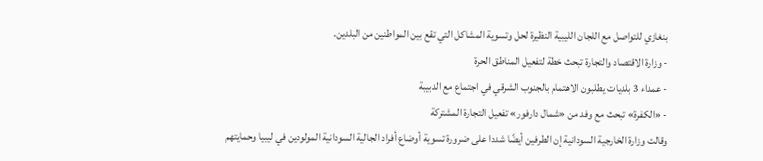بنغازي للتواصل مع اللجان الليبية النظيرة لحل وتسوية المشاكل التي تقع بين المواطنين من البلدين.
- وزارة الاقتصاد والتجارة تبحث خطة لتفعيل المناطق الحرة
- عمداء 3 بلديات يطلبون الاهتمام بالجنوب الشرقي في اجتماع مع الدبيبة
- «الكفرة» تبحث مع وفد من «شمال دارفور» تفعيل التجارة المشتركة
وقالت وزارة الخارجية السودانية إن الطرفين أيضًا شددا على ضرورة تسوية أوضاع أفراد الجالية السودانية المولودين في ليبيا وحمايتهم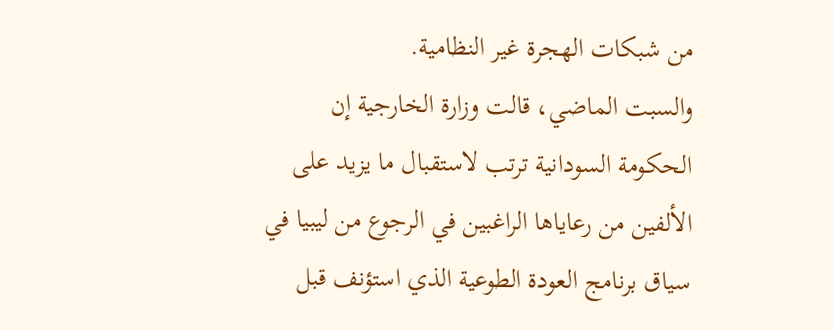من شبكات الهجرة غير النظامية.
والسبت الماضي، قالت وزارة الخارجية إن الحكومة السودانية ترتب لاستقبال ما يزيد على الألفين من رعاياها الراغبين في الرجوع من ليبيا في سياق برنامج العودة الطوعية الذي استؤنف قبل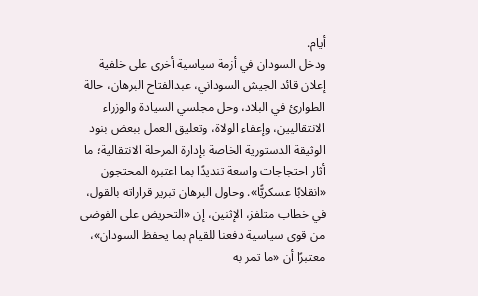أيام.
ودخل السودان في أزمة سياسية أخرى على خلفية إعلان قائد الجيش السوداني، عبدالفتاح البرهان، حالة الطوارئ في البلاد، وحل مجلسي السيادة والوزراء الانتقاليين، وإعفاء الولاة، وتعليق العمل ببعض بنود الوثيقة الدستورية الخاصة بإدارة المرحلة الانتقالية؛ ما أثار احتجاجات واسعة تنديدًا بما اعتبره المحتجون «انقلابًا عسكريًّا». وحاول البرهان تبرير قراراته بالقول، في خطاب متلفز، الإثنين، إن «التحريض على الفوضى من قوى سياسية دفعنا للقيام بما يحفظ السودان»، معتبرًا أن «ما تمر به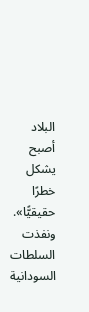البلاد أصبح يشكل خطرًا حقيقيًّا».
ونفذت السلطات السودانية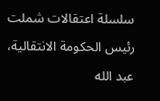سلسلة اعتقالات شملت رئيس الحكومة الانتقالية، عبد الله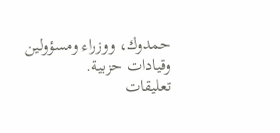حمدوك، ووزراء ومسؤولين وقيادات حزبية.
تعليقات